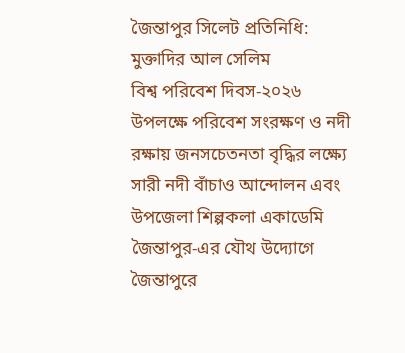জৈন্তাপুর সিলেট প্রতিনিধি: মুক্তাদির আল সেলিম
বিশ্ব পরিবেশ দিবস-২০২৬ উপলক্ষে পরিবেশ সংরক্ষণ ও নদী রক্ষায় জনসচেতনতা বৃদ্ধির লক্ষ্যে সারী নদী বাঁচাও আন্দোলন এবং উপজেলা শিল্পকলা একাডেমি জৈন্তাপুর-এর যৌথ উদ্যোগে জৈন্তাপুরে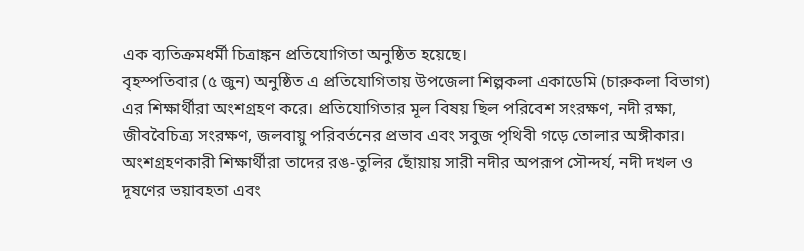এক ব্যতিক্রমধর্মী চিত্রাঙ্কন প্রতিযোগিতা অনুষ্ঠিত হয়েছে।
বৃহস্পতিবার (৫ জুন) অনুষ্ঠিত এ প্রতিযোগিতায় উপজেলা শিল্পকলা একাডেমি (চারুকলা বিভাগ) এর শিক্ষার্থীরা অংশগ্রহণ করে। প্রতিযোগিতার মূল বিষয় ছিল পরিবেশ সংরক্ষণ, নদী রক্ষা, জীববৈচিত্র্য সংরক্ষণ, জলবায়ু পরিবর্তনের প্রভাব এবং সবুজ পৃথিবী গড়ে তোলার অঙ্গীকার। অংশগ্রহণকারী শিক্ষার্থীরা তাদের রঙ-তুলির ছোঁয়ায় সারী নদীর অপরূপ সৌন্দর্য, নদী দখল ও দূষণের ভয়াবহতা এবং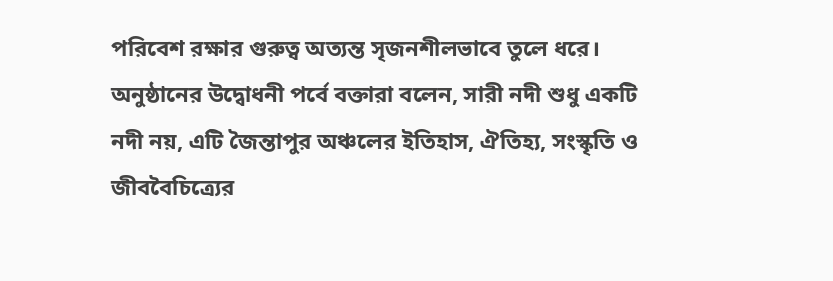পরিবেশ রক্ষার গুরুত্ব অত্যন্ত সৃজনশীলভাবে তুলে ধরে।
অনুষ্ঠানের উদ্বোধনী পর্বে বক্তারা বলেন, সারী নদী শুধু একটি নদী নয়, এটি জৈন্তাপুর অঞ্চলের ইতিহাস, ঐতিহ্য, সংস্কৃতি ও জীববৈচিত্র্যের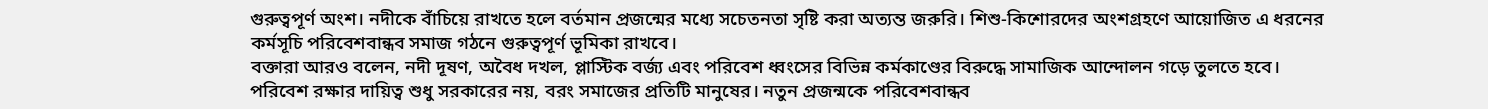গুরুত্বপূর্ণ অংশ। নদীকে বাঁচিয়ে রাখতে হলে বর্তমান প্রজন্মের মধ্যে সচেতনতা সৃষ্টি করা অত্যন্ত জরুরি। শিশু-কিশোরদের অংশগ্রহণে আয়োজিত এ ধরনের কর্মসূচি পরিবেশবান্ধব সমাজ গঠনে গুরুত্বপূর্ণ ভূমিকা রাখবে।
বক্তারা আরও বলেন, নদী দূষণ, অবৈধ দখল, প্লাস্টিক বর্জ্য এবং পরিবেশ ধ্বংসের বিভিন্ন কর্মকাণ্ডের বিরুদ্ধে সামাজিক আন্দোলন গড়ে তুলতে হবে। পরিবেশ রক্ষার দায়িত্ব শুধু সরকারের নয়, বরং সমাজের প্রতিটি মানুষের। নতুন প্রজন্মকে পরিবেশবান্ধব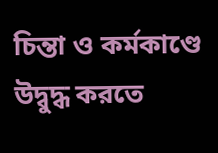চিন্তা ও কর্মকাণ্ডে উদ্বুদ্ধ করতে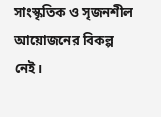সাংস্কৃতিক ও সৃজনশীল আয়োজনের বিকল্প নেই।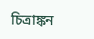চিত্রাঙ্কন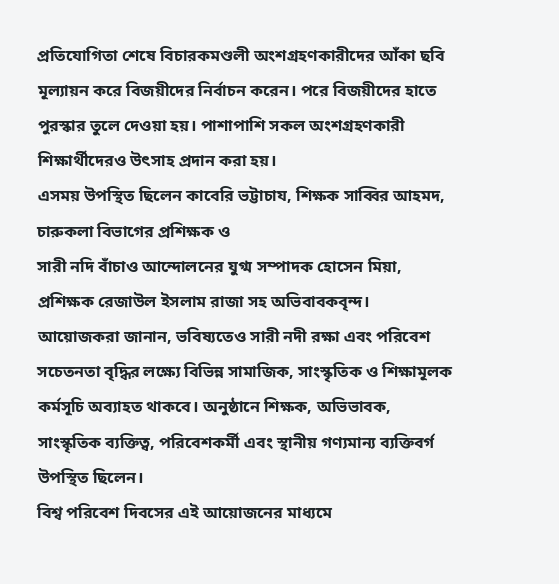প্রতিযোগিতা শেষে বিচারকমণ্ডলী অংশগ্রহণকারীদের আঁকা ছবি মূল্যায়ন করে বিজয়ীদের নির্বাচন করেন। পরে বিজয়ীদের হাতে পুরস্কার তুলে দেওয়া হয়। পাশাপাশি সকল অংশগ্রহণকারী শিক্ষার্থীদেরও উৎসাহ প্রদান করা হয়।
এসময় উপস্থিত ছিলেন কাবেরি ভট্টাচায, শিক্ষক সাব্বির আহমদ, চারুকলা বিভাগের প্রশিক্ষক ও
সারী নদি বাঁচাও আন্দোলনের যুগ্ম সম্পাদক হোসেন মিয়া, প্রশিক্ষক রেজাউল ইসলাম রাজা সহ অভিবাবকবৃন্দ।
আয়োজকরা জানান, ভবিষ্যতেও সারী নদী রক্ষা এবং পরিবেশ সচেতনতা বৃদ্ধির লক্ষ্যে বিভিন্ন সামাজিক, সাংস্কৃতিক ও শিক্ষামূলক কর্মসূচি অব্যাহত থাকবে। অনুষ্ঠানে শিক্ষক, অভিভাবক, সাংস্কৃতিক ব্যক্তিত্ব, পরিবেশকর্মী এবং স্থানীয় গণ্যমান্য ব্যক্তিবর্গ উপস্থিত ছিলেন।
বিশ্ব পরিবেশ দিবসের এই আয়োজনের মাধ্যমে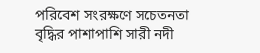পরিবেশ সংরক্ষণে সচেতনতা বৃদ্ধির পাশাপাশি সারী নদী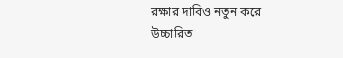রক্ষার দাবিও নতুন করে উচ্চারিত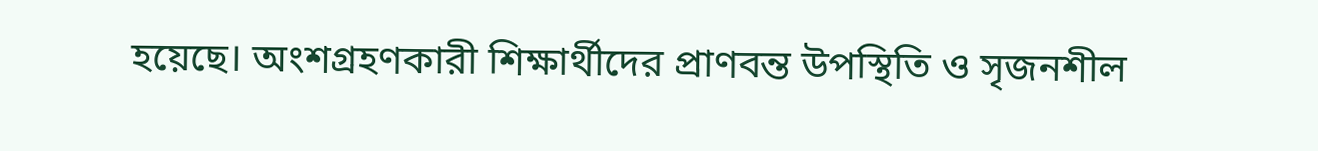হয়েছে। অংশগ্রহণকারী শিক্ষার্থীদের প্রাণবন্ত উপস্থিতি ও সৃজনশীল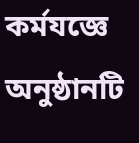কর্মযজ্ঞে অনুষ্ঠানটি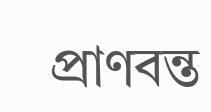প্রাণবন্ত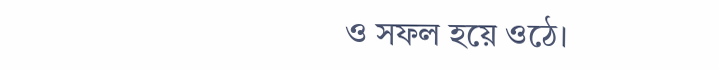ও সফল হয়ে ওঠে।